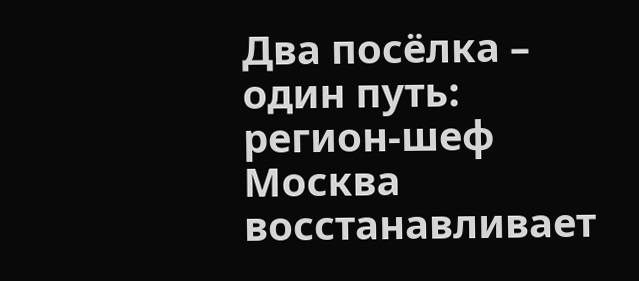Два посёлка – один путь: регион-шеф Москва восстанавливает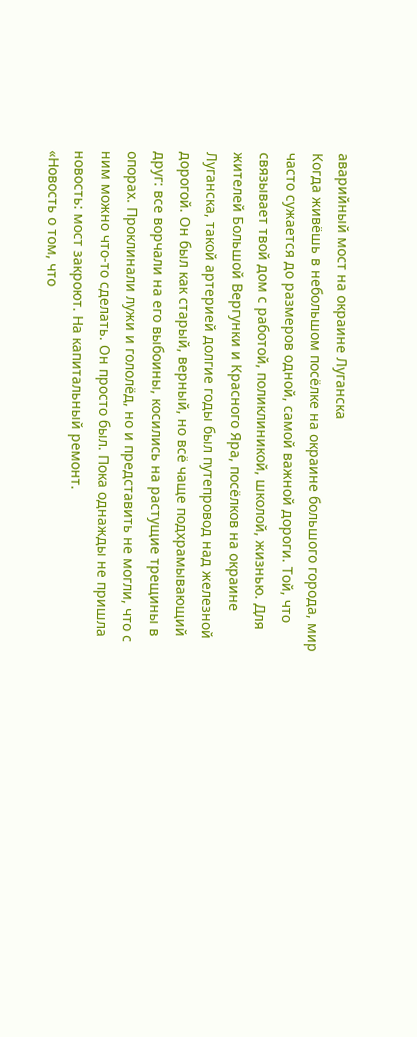аварийный мост на окраине Луганска
Когда живёшь в небольшом посёлке на окраине большого города, мир часто сужается до размеров одной, самой важной дороги. Той, что связывает твой дом с работой, поликлиникой, школой, жизнью. Для жителей Большой Вергунки и Красного Яра, посёлков на окраине Луганска, такой артерией долгие годы был путепровод над железной дорогой. Он был как старый, верный, но всё чаще подхрамывающий друг: все ворчали на его выбоины, косились на растущие трещины в опорах. Проклинали лужи и гололёд, но и представить не могли, что с ним можно что-то сделать. Он просто был. Пока однажды не пришла новость: мост закроют. На капитальный ремонт.
«Новость о том, что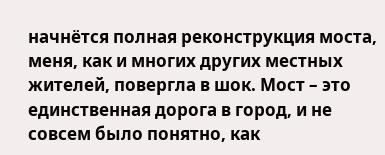начнётся полная реконструкция моста, меня, как и многих других местных жителей, повергла в шок. Мост – это единственная дорога в город, и не совсем было понятно, как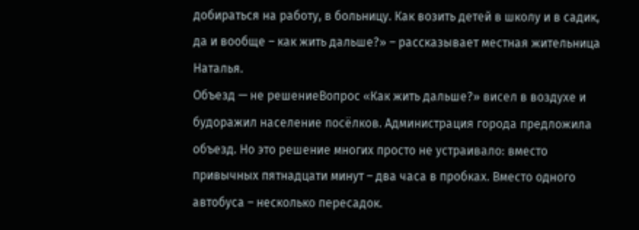добираться на работу, в больницу. Как возить детей в школу и в садик, да и вообще – как жить дальше?» – рассказывает местная жительница Наталья.
Объезд — не решениеВопрос «Как жить дальше?» висел в воздухе и будоражил население посёлков. Администрация города предложила объезд. Но это решение многих просто не устраивало: вместо привычных пятнадцати минут – два часа в пробках. Вместо одного автобуса – несколько пересадок.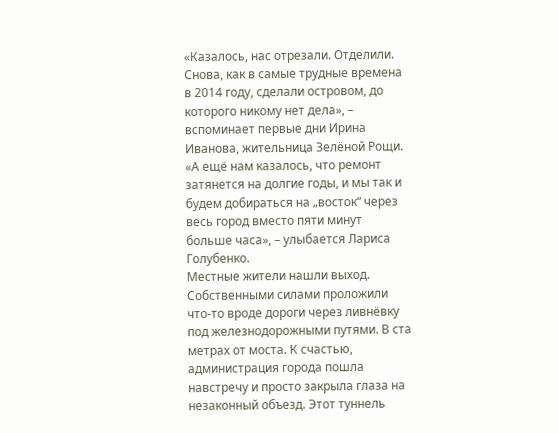«Казалось, нас отрезали. Отделили. Снова, как в самые трудные времена в 2014 году, сделали островом, до которого никому нет дела», – вспоминает первые дни Ирина Иванова, жительница Зелёной Рощи.
«А ещё нам казалось, что ремонт затянется на долгие годы, и мы так и будем добираться на „восток“ через весь город вместо пяти минут больше часа», – улыбается Лариса Голубенко.
Местные жители нашли выход. Собственными силами проложили что-то вроде дороги через ливнёвку под железнодорожными путями. В ста метрах от моста. К счастью, администрация города пошла навстречу и просто закрыла глаза на незаконный объезд. Этот туннель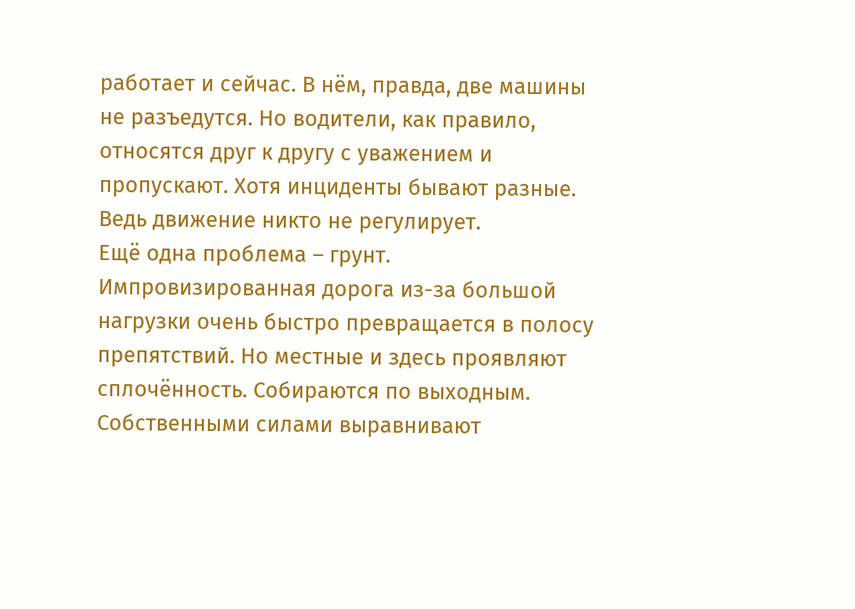работает и сейчас. В нём, правда, две машины не разъедутся. Но водители, как правило, относятся друг к другу с уважением и пропускают. Хотя инциденты бывают разные. Ведь движение никто не регулирует.
Ещё одна проблема – грунт. Импровизированная дорога из-за большой нагрузки очень быстро превращается в полосу препятствий. Но местные и здесь проявляют сплочённость. Собираются по выходным. Собственными силами выравнивают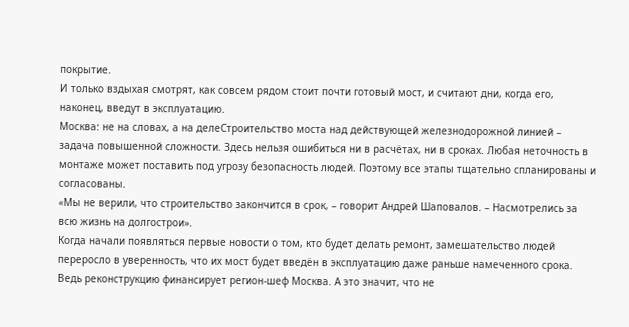покрытие.
И только вздыхая смотрят, как совсем рядом стоит почти готовый мост, и считают дни, когда его, наконец, введут в эксплуатацию.
Москва: не на словах, а на делеСтроительство моста над действующей железнодорожной линией – задача повышенной сложности. Здесь нельзя ошибиться ни в расчётах, ни в сроках. Любая неточность в монтаже может поставить под угрозу безопасность людей. Поэтому все этапы тщательно спланированы и согласованы.
«Мы не верили, что строительство закончится в срок, – говорит Андрей Шаповалов. – Насмотрелись за всю жизнь на долгострои».
Когда начали появляться первые новости о том, кто будет делать ремонт, замешательство людей переросло в уверенность, что их мост будет введён в эксплуатацию даже раньше намеченного срока. Ведь реконструкцию финансирует регион-шеф Москва. А это значит, что не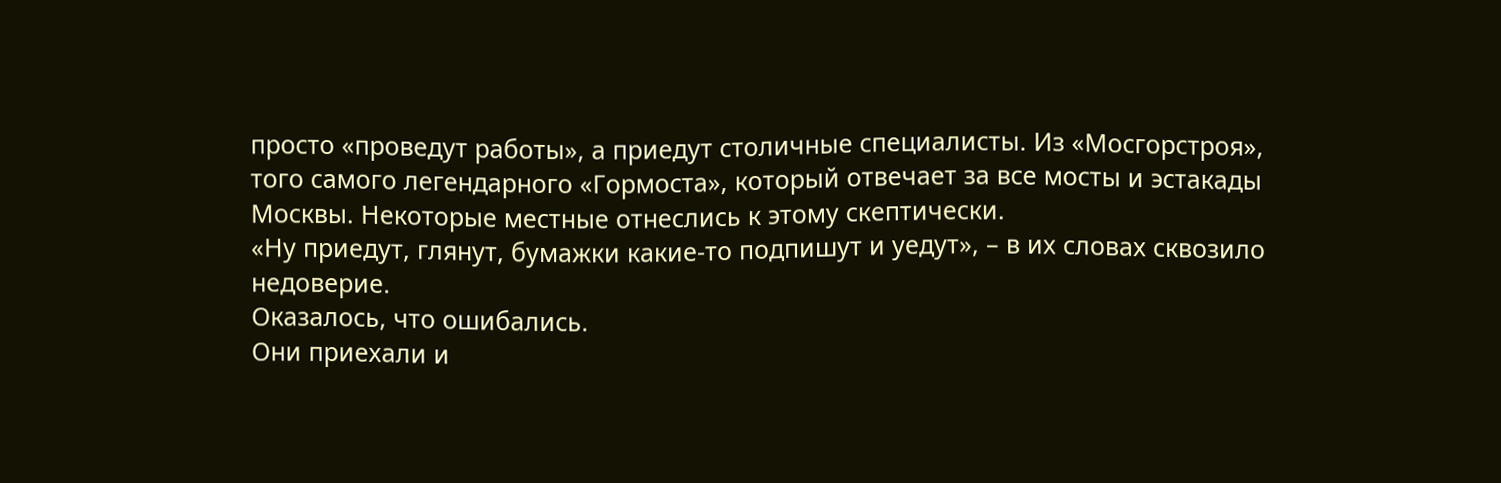просто «проведут работы», а приедут столичные специалисты. Из «Мосгорстроя», того самого легендарного «Гормоста», который отвечает за все мосты и эстакады Москвы. Некоторые местные отнеслись к этому скептически.
«Ну приедут, глянут, бумажки какие-то подпишут и уедут», – в их словах сквозило недоверие.
Оказалось, что ошибались.
Они приехали и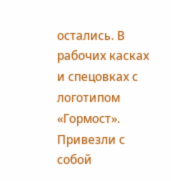остались. В рабочих касках и спецовках с логотипом «Гормост». Привезли с собой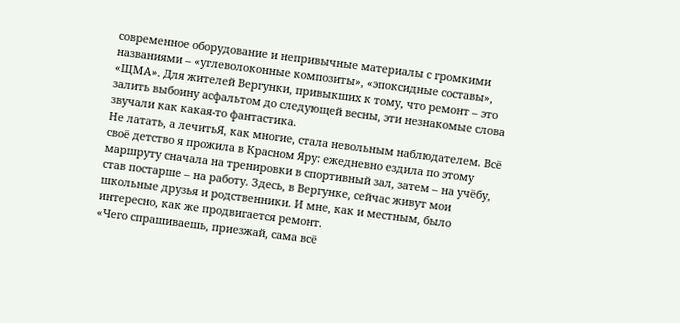современное оборудование и непривычные материалы с громкими названиями – «углеволоконные композиты», «эпоксидные составы», «ЩМА». Для жителей Вергунки, привыкших к тому, что ремонт – это залить выбоину асфальтом до следующей весны, эти незнакомые слова звучали как какая-то фантастика.
Не латать, а лечитьЯ, как многие, стала невольным наблюдателем. Всё своё детство я прожила в Красном Яру: ежедневно ездила по этому маршруту сначала на тренировки в спортивный зал, затем – на учёбу, став постарше – на работу. Здесь, в Вергунке, сейчас живут мои школьные друзья и родственники. И мне, как и местным, было интересно, как же продвигается ремонт.
«Чего спрашиваешь, приезжай, сама всё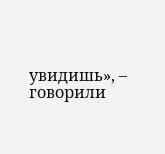увидишь», – говорили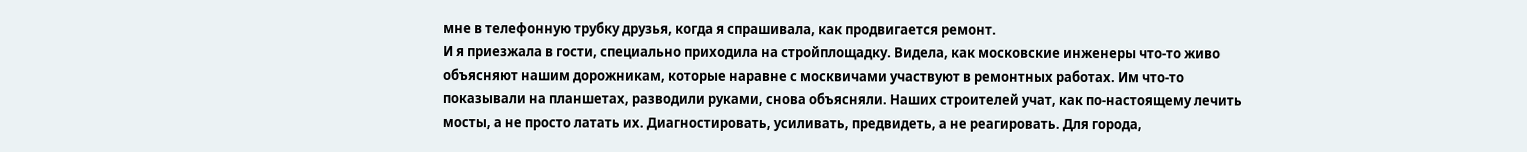мне в телефонную трубку друзья, когда я спрашивала, как продвигается ремонт.
И я приезжала в гости, специально приходила на стройплощадку. Видела, как московские инженеры что-то живо объясняют нашим дорожникам, которые наравне с москвичами участвуют в ремонтных работах. Им что-то показывали на планшетах, разводили руками, снова объясняли. Наших строителей учат, как по-настоящему лечить мосты, а не просто латать их. Диагностировать, усиливать, предвидеть, а не реагировать. Для города,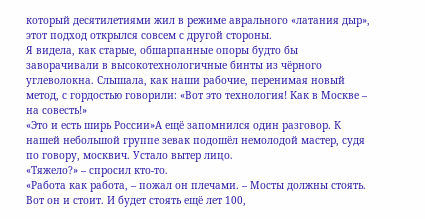который десятилетиями жил в режиме аврального «латания дыр», этот подход открылся совсем с другой стороны.
Я видела, как старые, обшарпанные опоры будто бы заворачивали в высокотехнологичные бинты из чёрного углеволокна. Слышала, как наши рабочие, перенимая новый метод, с гордостью говорили: «Вот это технология! Как в Москве – на совесть!»
«Это и есть ширь России»А ещё запомнился один разговор. К нашей небольшой группе зевак подошёл немолодой мастер, судя по говору, москвич. Устало вытер лицо.
«Тяжело?» – спросил кто-то.
«Работа как работа, – пожал он плечами. – Мосты должны стоять. Вот он и стоит. И будет стоять ещё лет 100,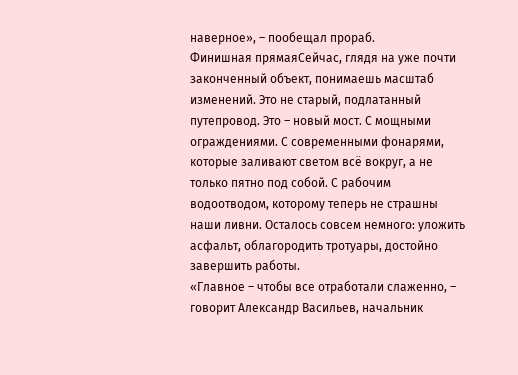наверное», – пообещал прораб.
Финишная прямаяСейчас, глядя на уже почти законченный объект, понимаешь масштаб изменений. Это не старый, подлатанный путепровод. Это – новый мост. С мощными ограждениями. С современными фонарями, которые заливают светом всё вокруг, а не только пятно под собой. С рабочим водоотводом, которому теперь не страшны наши ливни. Осталось совсем немного: уложить асфальт, облагородить тротуары, достойно завершить работы.
«Главное – чтобы все отработали слаженно, – говорит Александр Васильев, начальник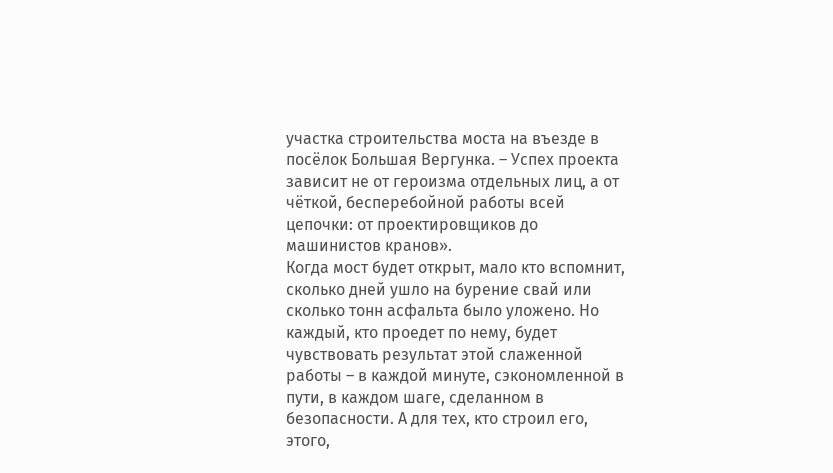участка строительства моста на въезде в посёлок Большая Вергунка. – Успех проекта зависит не от героизма отдельных лиц, а от чёткой, бесперебойной работы всей цепочки: от проектировщиков до машинистов кранов».
Когда мост будет открыт, мало кто вспомнит, сколько дней ушло на бурение свай или сколько тонн асфальта было уложено. Но каждый, кто проедет по нему, будет чувствовать результат этой слаженной работы – в каждой минуте, сэкономленной в пути, в каждом шаге, сделанном в безопасности. А для тех, кто строил его, этого,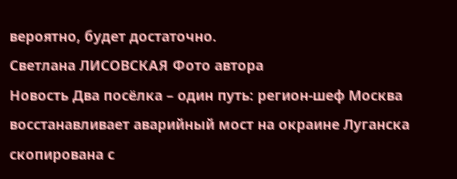вероятно, будет достаточно.
Светлана ЛИСОВСКАЯ Фото автора
Новость Два посёлка – один путь: регион-шеф Москва восстанавливает аварийный мост на окраине Луганска скопирована с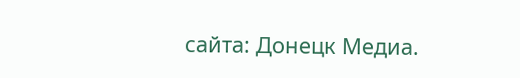сайта: Донецк Медиа.